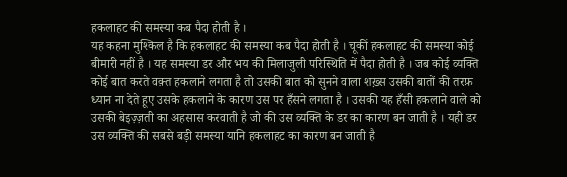हकलाहट की समस्या कब पैदा होती है ।
यह कहना मुश्किल है कि हकलाहट की समस्या कब पैदा होती है । चूकीं हकलाहट की समस्या कोई बीमारी नहीं है । यह समस्या डर और भय की मिलाजुली परिस्थिति में पैदा होती है । जब कोई व्यक्ति कोई बात करते वक़्त हकलाने लगता है तो उसकी बात को सुनने वाला शख़्स उसकी बातों की तरफ़ ध्यान ना देते हूए उसके हकलाने के कारण उस पर हँसने लगता है । उसकी यह हँसी हकलाने वाले को उसकी बेइज़्ज़ती का अहसास करवाती है जो की उस व्यक्ति के डर का कारण बन जाती है । यही डर उस व्यक्ति की सबसे बड़ी समस्या यानि हकलाहट का कारण बन जाती है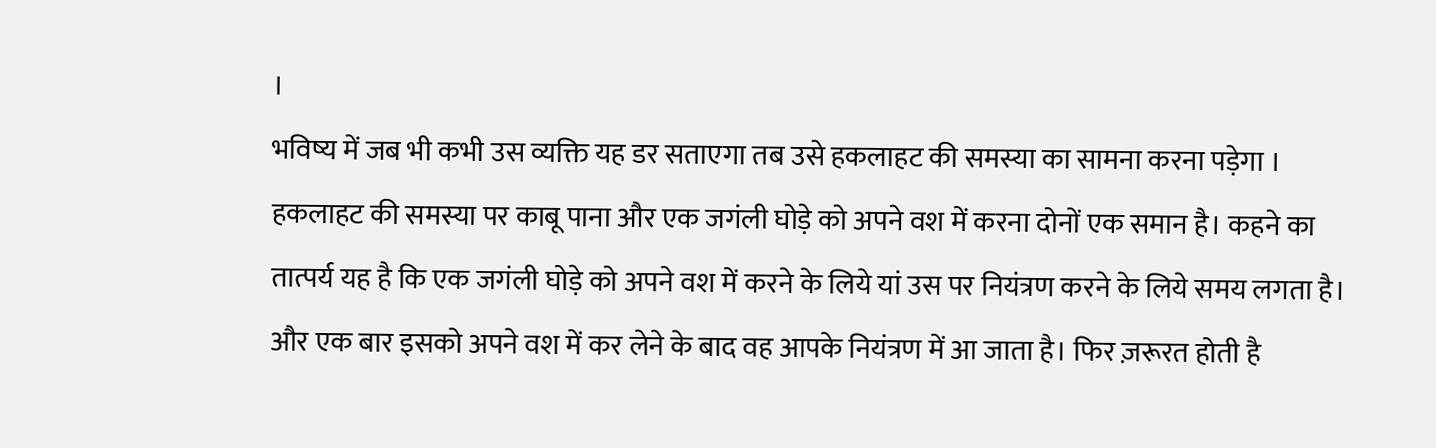।
भविष्य में जब भी कभी उस व्यक्ति यह डर सताएगा तब उसे हकलाहट की समस्या का सामना करना पड़ेगा ।
हकलाहट की समस्या पर काबू पाना और एक जगंली घोड़े को अपने वश में करना दोनों एक समान है। कहने का तात्पर्य यह है कि एक जगंली घोड़े को अपने वश में करने के लिये यां उस पर नियंत्रण करने के लिये समय लगता है। और एक बार इसको अपने वश में कर लेने के बाद वह आपके नियंत्रण में आ जाता है। फिर ज़रूरत होती है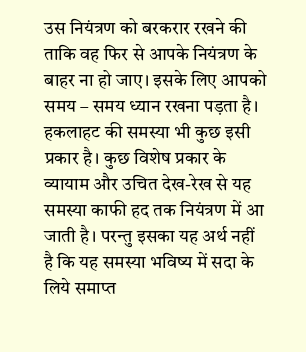उस नियंत्रण को बरकरार रखने की ताकि वह फिर से आपके नियंत्रण के बाहर ना हो जाए। इसके लिए आपको समय – समय ध्यान रखना पड़ता है।
हकलाहट की समस्या भी कुछ इसी प्रकार है। कुछ विशेष प्रकार के व्यायाम और उचित देख-रेख से यह समस्या काफी हद तक नियंत्रण में आ जाती है। परन्तु इसका यह अर्थ नहीं है कि यह समस्या भविष्य में सदा के लिये समाप्त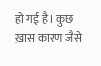हो गई है। कुछ ख़ास कारण जैसे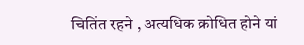चितिंत रहने , अत्यधिक क्रोधित होने यां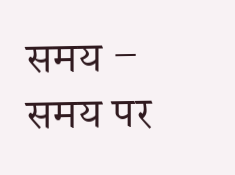समय – समय पर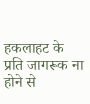हकलाहट के प्रति जागरूक ना होने से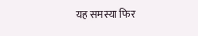यह समस्या फिर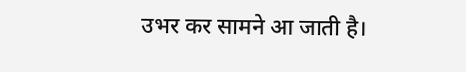उभर कर सामने आ जाती है।